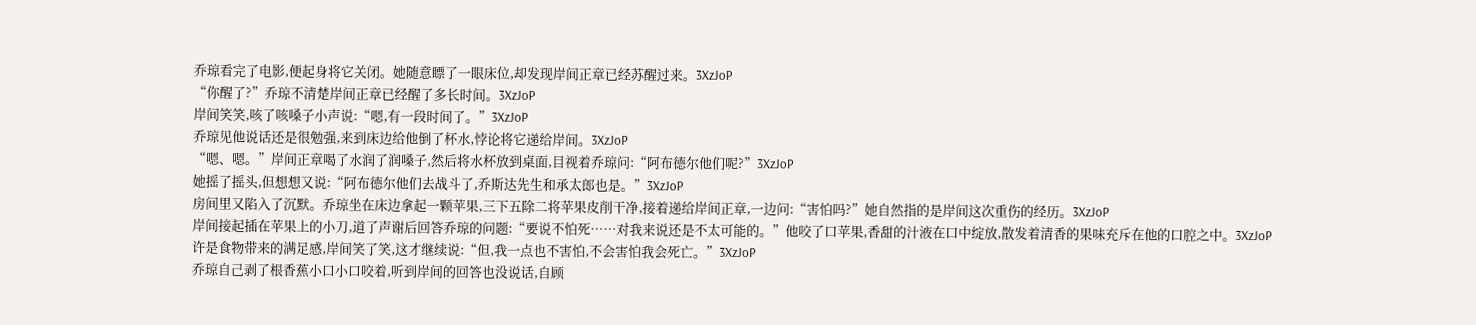乔琼看完了电影,便起身将它关闭。她随意瞟了一眼床位,却发现岸间正章已经苏醒过来。3XzJoP
“你醒了?”乔琼不清楚岸间正章已经醒了多长时间。3XzJoP
岸间笑笑,咳了咳嗓子小声说:“嗯,有一段时间了。”3XzJoP
乔琼见他说话还是很勉强,来到床边给他倒了杯水,悖论将它递给岸间。3XzJoP
“嗯、嗯。”岸间正章喝了水润了润嗓子,然后将水杯放到桌面,目视着乔琼问:“阿布德尔他们呢?”3XzJoP
她摇了摇头,但想想又说:“阿布德尔他们去战斗了,乔斯达先生和承太郎也是。”3XzJoP
房间里又陷入了沉默。乔琼坐在床边拿起一颗苹果,三下五除二将苹果皮削干净,接着递给岸间正章,一边问:“害怕吗?”她自然指的是岸间这次重伤的经历。3XzJoP
岸间接起插在苹果上的小刀,道了声谢后回答乔琼的问题:“要说不怕死……对我来说还是不太可能的。”他咬了口苹果,香甜的汁液在口中绽放,散发着清香的果味充斥在他的口腔之中。3XzJoP
许是食物带来的满足感,岸间笑了笑,这才继续说:“但,我一点也不害怕,不会害怕我会死亡。”3XzJoP
乔琼自己剥了根香蕉小口小口咬着,听到岸间的回答也没说话,自顾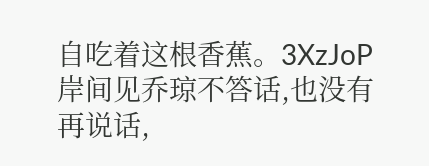自吃着这根香蕉。3XzJoP
岸间见乔琼不答话,也没有再说话,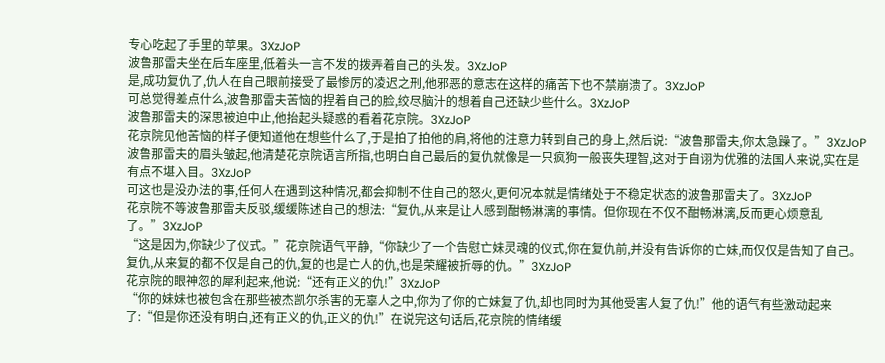专心吃起了手里的苹果。3XzJoP
波鲁那雷夫坐在后车座里,低着头一言不发的拨弄着自己的头发。3XzJoP
是,成功复仇了,仇人在自己眼前接受了最惨厉的凌迟之刑,他邪恶的意志在这样的痛苦下也不禁崩溃了。3XzJoP
可总觉得差点什么,波鲁那雷夫苦恼的捏着自己的脸,绞尽脑汁的想着自己还缺少些什么。3XzJoP
波鲁那雷夫的深思被迫中止,他抬起头疑惑的看着花京院。3XzJoP
花京院见他苦恼的样子便知道他在想些什么了,于是拍了拍他的肩,将他的注意力转到自己的身上,然后说:“波鲁那雷夫,你太急躁了。”3XzJoP
波鲁那雷夫的眉头皱起,他清楚花京院语言所指,也明白自己最后的复仇就像是一只疯狗一般丧失理智,这对于自诩为优雅的法国人来说,实在是有点不堪入目。3XzJoP
可这也是没办法的事,任何人在遇到这种情况,都会抑制不住自己的怒火,更何况本就是情绪处于不稳定状态的波鲁那雷夫了。3XzJoP
花京院不等波鲁那雷夫反驳,缓缓陈述自己的想法:“复仇,从来是让人感到酣畅淋漓的事情。但你现在不仅不酣畅淋漓,反而更心烦意乱了。”3XzJoP
“这是因为,你缺少了仪式。”花京院语气平静,“你缺少了一个告慰亡妹灵魂的仪式,你在复仇前,并没有告诉你的亡妹,而仅仅是告知了自己。复仇,从来复的都不仅是自己的仇,复的也是亡人的仇,也是荣耀被折辱的仇。”3XzJoP
花京院的眼神忽的犀利起来,他说:“还有正义的仇!”3XzJoP
“你的妹妹也被包含在那些被杰凯尔杀害的无辜人之中,你为了你的亡妹复了仇,却也同时为其他受害人复了仇!”他的语气有些激动起来了:“但是你还没有明白,还有正义的仇,正义的仇!”在说完这句话后,花京院的情绪缓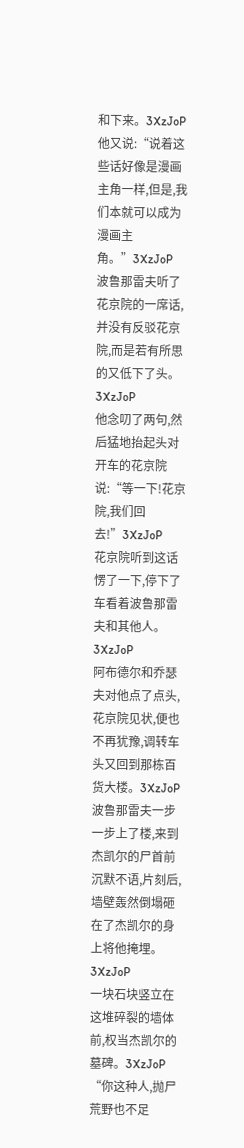和下来。3XzJoP
他又说:“说着这些话好像是漫画主角一样,但是,我们本就可以成为漫画主角。”3XzJoP
波鲁那雷夫听了花京院的一席话,并没有反驳花京院,而是若有所思的又低下了头。3XzJoP
他念叨了两句,然后猛地抬起头对开车的花京院说:“等一下!花京院,我们回去!”3XzJoP
花京院听到这话愣了一下,停下了车看着波鲁那雷夫和其他人。3XzJoP
阿布德尔和乔瑟夫对他点了点头,花京院见状,便也不再犹豫,调转车头又回到那栋百货大楼。3XzJoP
波鲁那雷夫一步一步上了楼,来到杰凯尔的尸首前沉默不语,片刻后,墙壁轰然倒塌砸在了杰凯尔的身上将他掩埋。3XzJoP
一块石块竖立在这堆碎裂的墙体前,权当杰凯尔的墓碑。3XzJoP
“你这种人,抛尸荒野也不足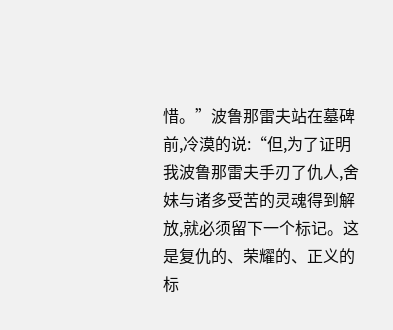惜。”波鲁那雷夫站在墓碑前,冷漠的说:“但,为了证明我波鲁那雷夫手刃了仇人,舍妹与诸多受苦的灵魂得到解放,就必须留下一个标记。这是复仇的、荣耀的、正义的标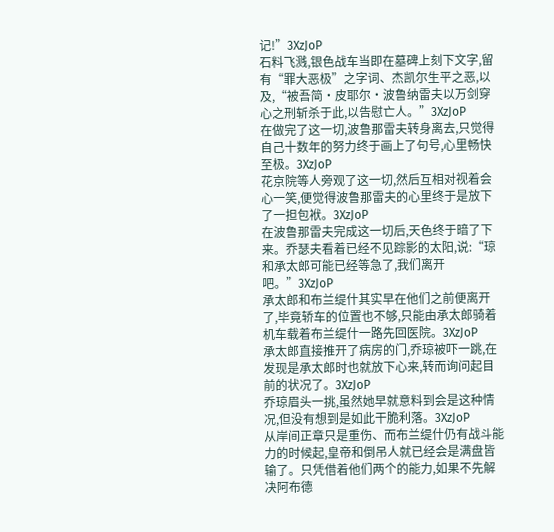记!”3XzJoP
石料飞溅,银色战车当即在墓碑上刻下文字,留有“罪大恶极”之字词、杰凯尔生平之恶,以及,“被吾简·皮耶尔·波鲁纳雷夫以万剑穿心之刑斩杀于此,以告慰亡人。”3XzJoP
在做完了这一切,波鲁那雷夫转身离去,只觉得自己十数年的努力终于画上了句号,心里畅快至极。3XzJoP
花京院等人旁观了这一切,然后互相对视着会心一笑,便觉得波鲁那雷夫的心里终于是放下了一担包袱。3XzJoP
在波鲁那雷夫完成这一切后,天色终于暗了下来。乔瑟夫看着已经不见踪影的太阳,说:“琼和承太郎可能已经等急了,我们离开吧。”3XzJoP
承太郎和布兰缇什其实早在他们之前便离开了,毕竟轿车的位置也不够,只能由承太郎骑着机车载着布兰缇什一路先回医院。3XzJoP
承太郎直接推开了病房的门,乔琼被吓一跳,在发现是承太郎时也就放下心来,转而询问起目前的状况了。3XzJoP
乔琼眉头一挑,虽然她早就意料到会是这种情况,但没有想到是如此干脆利落。3XzJoP
从岸间正章只是重伤、而布兰缇什仍有战斗能力的时候起,皇帝和倒吊人就已经会是满盘皆输了。只凭借着他们两个的能力,如果不先解决阿布德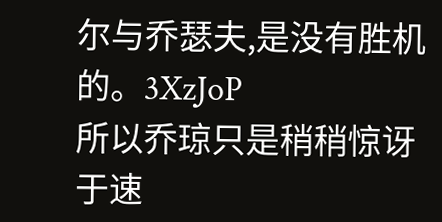尔与乔瑟夫,是没有胜机的。3XzJoP
所以乔琼只是稍稍惊讶于速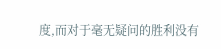度,而对于毫无疑问的胜利没有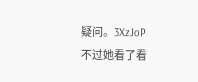疑问。3XzJoP
不过她看了看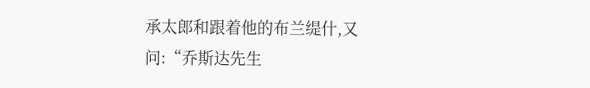承太郎和跟着他的布兰缇什,又问:“乔斯达先生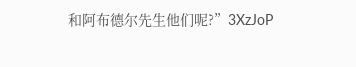和阿布德尔先生他们呢?”3XzJoP